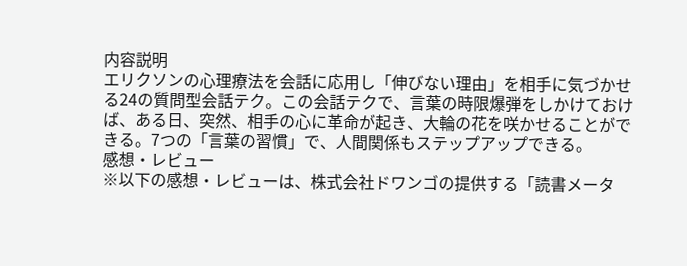内容説明
エリクソンの心理療法を会話に応用し「伸びない理由」を相手に気づかせる24の質問型会話テク。この会話テクで、言葉の時限爆弾をしかけておけば、ある日、突然、相手の心に革命が起き、大輪の花を咲かせることができる。7つの「言葉の習慣」で、人間関係もステップアップできる。
感想・レビュー
※以下の感想・レビューは、株式会社ドワンゴの提供する「読書メータ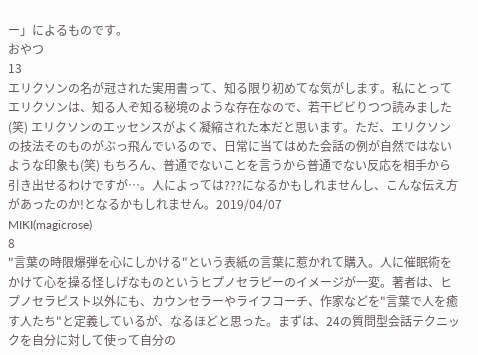ー」によるものです。
おやつ
13
エリクソンの名が冠された実用書って、知る限り初めてな気がします。私にとってエリクソンは、知る人ぞ知る秘境のような存在なので、若干ビビりつつ読みました(笑) エリクソンのエッセンスがよく凝縮された本だと思います。ただ、エリクソンの技法そのものがぶっ飛んでいるので、日常に当てはめた会話の例が自然ではないような印象も(笑) もちろん、普通でないことを言うから普通でない反応を相手から引き出せるわけですが…。人によっては???になるかもしれませんし、こんな伝え方があったのか!となるかもしれません。2019/04/07
MIKI(magicrose)
8
"言葉の時限爆弾を心にしかける"という表紙の言葉に惹かれて購入。人に催眠術をかけて心を操る怪しげなものというヒプノセラピーのイメージが一変。著者は、ヒプノセラピスト以外にも、カウンセラーやライフコーチ、作家などを"言葉で人を癒す人たち"と定義しているが、なるほどと思った。まずは、24の質問型会話テクニックを自分に対して使って自分の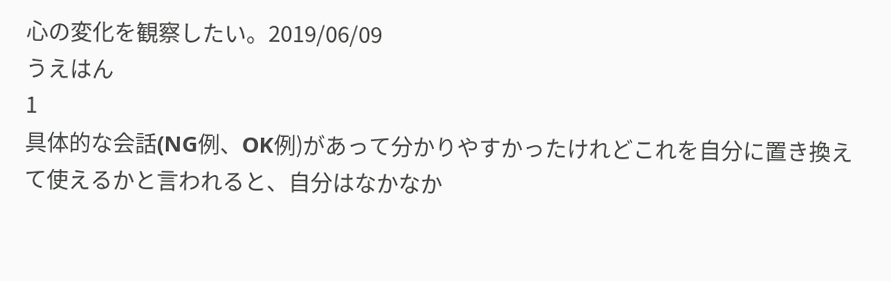心の変化を観察したい。2019/06/09
うえはん
1
具体的な会話(NG例、OK例)があって分かりやすかったけれどこれを自分に置き換えて使えるかと言われると、自分はなかなか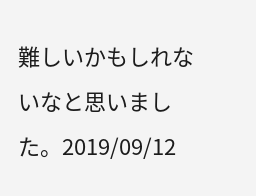難しいかもしれないなと思いました。2019/09/12